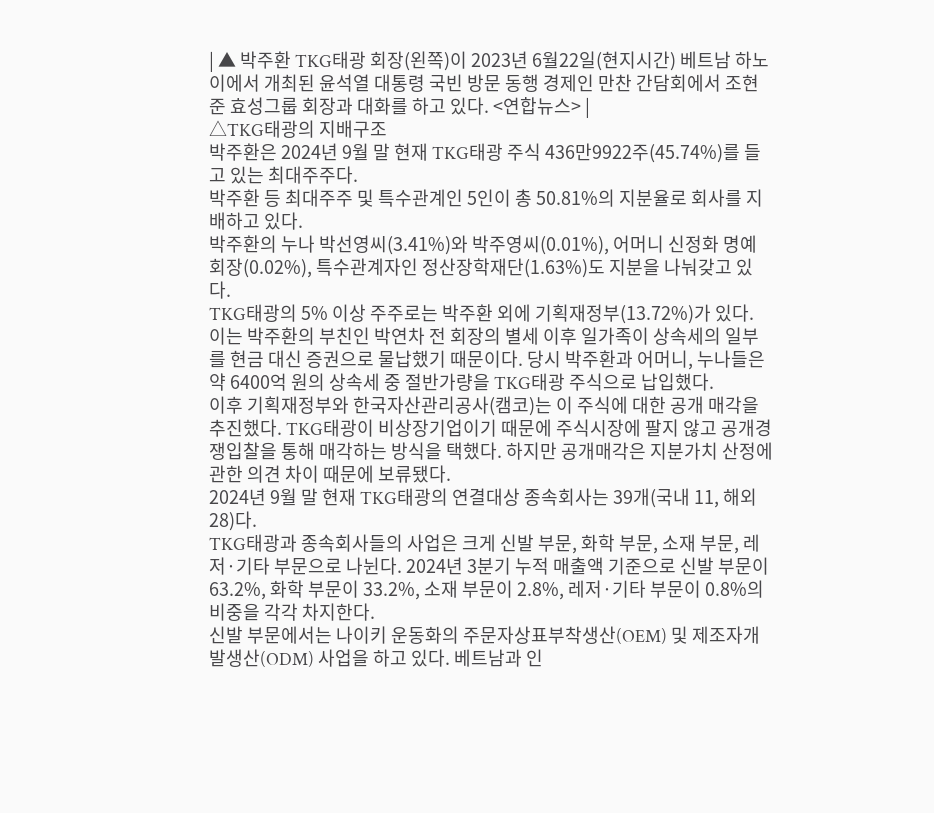| ▲ 박주환 TKG태광 회장(왼쪽)이 2023년 6월22일(현지시간) 베트남 하노이에서 개최된 윤석열 대통령 국빈 방문 동행 경제인 만찬 간담회에서 조현준 효성그룹 회장과 대화를 하고 있다. <연합뉴스> |
△TKG태광의 지배구조
박주환은 2024년 9월 말 현재 TKG태광 주식 436만9922주(45.74%)를 들고 있는 최대주주다.
박주환 등 최대주주 및 특수관계인 5인이 총 50.81%의 지분율로 회사를 지배하고 있다.
박주환의 누나 박선영씨(3.41%)와 박주영씨(0.01%), 어머니 신정화 명예회장(0.02%), 특수관계자인 정산장학재단(1.63%)도 지분을 나눠갖고 있다.
TKG태광의 5% 이상 주주로는 박주환 외에 기획재정부(13.72%)가 있다. 이는 박주환의 부친인 박연차 전 회장의 별세 이후 일가족이 상속세의 일부를 현금 대신 증권으로 물납했기 때문이다. 당시 박주환과 어머니, 누나들은 약 6400억 원의 상속세 중 절반가량을 TKG태광 주식으로 납입했다.
이후 기획재정부와 한국자산관리공사(캠코)는 이 주식에 대한 공개 매각을 추진했다. TKG태광이 비상장기업이기 때문에 주식시장에 팔지 않고 공개경쟁입찰을 통해 매각하는 방식을 택했다. 하지만 공개매각은 지분가치 산정에 관한 의견 차이 때문에 보류됐다.
2024년 9월 말 현재 TKG태광의 연결대상 종속회사는 39개(국내 11, 해외 28)다.
TKG태광과 종속회사들의 사업은 크게 신발 부문, 화학 부문, 소재 부문, 레저·기타 부문으로 나뉜다. 2024년 3분기 누적 매출액 기준으로 신발 부문이 63.2%, 화학 부문이 33.2%, 소재 부문이 2.8%, 레저·기타 부문이 0.8%의 비중을 각각 차지한다.
신발 부문에서는 나이키 운동화의 주문자상표부착생산(OEM) 및 제조자개발생산(ODM) 사업을 하고 있다. 베트남과 인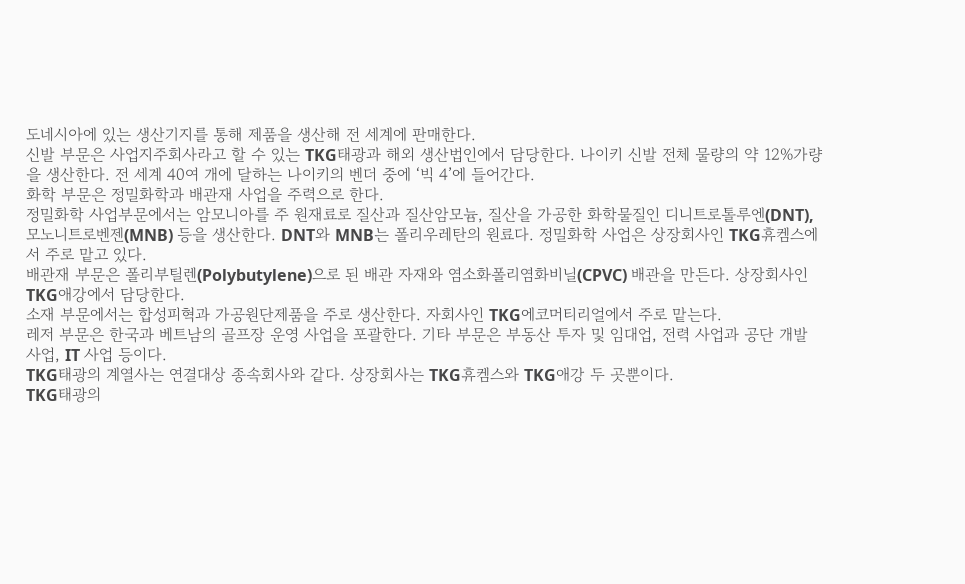도네시아에 있는 생산기지를 통해 제품을 생산해 전 세계에 판매한다.
신발 부문은 사업지주회사라고 할 수 있는 TKG태광과 해외 생산법인에서 담당한다. 나이키 신발 전체 물량의 약 12%가량을 생산한다. 전 세계 40여 개에 달하는 나이키의 벤더 중에 ‘빅 4’에 들어간다.
화학 부문은 정밀화학과 배관재 사업을 주력으로 한다.
정밀화학 사업부문에서는 암모니아를 주 원재료로 질산과 질산암모늄, 질산을 가공한 화학물질인 디니트로톨루엔(DNT), 모노니트로벤젠(MNB) 등을 생산한다. DNT와 MNB는 폴리우레탄의 원료다. 정밀화학 사업은 상장회사인 TKG휴켐스에서 주로 맡고 있다.
배관재 부문은 폴리부틸렌(Polybutylene)으로 된 배관 자재와 염소화폴리염화비닐(CPVC) 배관을 만든다. 상장회사인 TKG애강에서 담당한다.
소재 부문에서는 합성피혁과 가공원단제품을 주로 생산한다. 자회사인 TKG에코머티리얼에서 주로 맡는다.
레저 부문은 한국과 베트남의 골프장 운영 사업을 포괄한다. 기타 부문은 부동산 투자 및 임대업, 전력 사업과 공단 개발 사업, IT 사업 등이다.
TKG태광의 계열사는 연결대상 종속회사와 같다. 상장회사는 TKG휴켐스와 TKG애강 두 곳뿐이다.
TKG태광의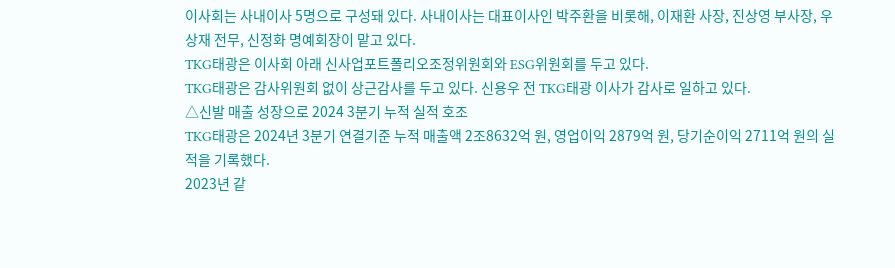이사회는 사내이사 5명으로 구성돼 있다. 사내이사는 대표이사인 박주환을 비롯해, 이재환 사장, 진상영 부사장, 우상재 전무, 신정화 명예회장이 맡고 있다.
TKG태광은 이사회 아래 신사업포트폴리오조정위원회와 ESG위원회를 두고 있다.
TKG태광은 감사위원회 없이 상근감사를 두고 있다. 신용우 전 TKG태광 이사가 감사로 일하고 있다.
△신발 매출 성장으로 2024 3분기 누적 실적 호조
TKG태광은 2024년 3분기 연결기준 누적 매출액 2조8632억 원, 영업이익 2879억 원, 당기순이익 2711억 원의 실적을 기록했다.
2023년 같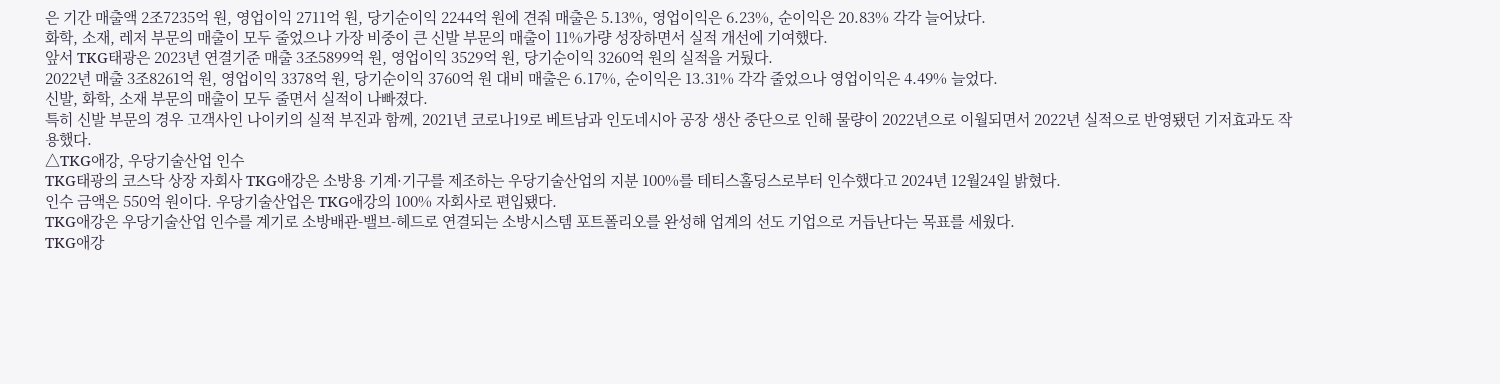은 기간 매출액 2조7235억 원, 영업이익 2711억 원, 당기순이익 2244억 원에 견줘 매출은 5.13%, 영업이익은 6.23%, 순이익은 20.83% 각각 늘어났다.
화학, 소재, 레저 부문의 매출이 모두 줄었으나 가장 비중이 큰 신발 부문의 매출이 11%가량 성장하면서 실적 개선에 기여했다.
앞서 TKG태광은 2023년 연결기준 매출 3조5899억 원, 영업이익 3529억 원, 당기순이익 3260억 원의 실적을 거뒀다.
2022년 매출 3조8261억 원, 영업이익 3378억 원, 당기순이익 3760억 원 대비 매출은 6.17%, 순이익은 13.31% 각각 줄었으나 영업이익은 4.49% 늘었다.
신발, 화학, 소재 부문의 매출이 모두 줄면서 실적이 나빠졌다.
특히 신발 부문의 경우 고객사인 나이키의 실적 부진과 함께, 2021년 코로나19로 베트남과 인도네시아 공장 생산 중단으로 인해 물량이 2022년으로 이월되면서 2022년 실적으로 반영됐던 기저효과도 작용했다.
△TKG애강, 우당기술산업 인수
TKG태광의 코스닥 상장 자회사 TKG애강은 소방용 기계·기구를 제조하는 우당기술산업의 지분 100%를 테티스홀딩스로부터 인수했다고 2024년 12월24일 밝혔다.
인수 금액은 550억 원이다. 우당기술산업은 TKG애강의 100% 자회사로 편입됐다.
TKG애강은 우당기술산업 인수를 계기로 소방배관-밸브-헤드로 연결되는 소방시스템 포트폴리오를 완성해 업계의 선도 기업으로 거듭난다는 목표를 세웠다.
TKG애강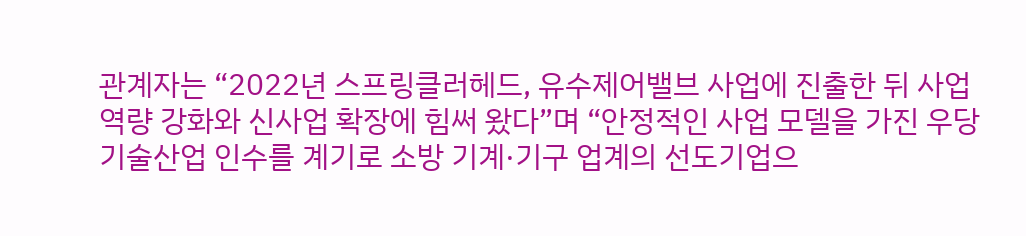관계자는 “2022년 스프링클러헤드, 유수제어밸브 사업에 진출한 뒤 사업 역량 강화와 신사업 확장에 힘써 왔다”며 “안정적인 사업 모델을 가진 우당기술산업 인수를 계기로 소방 기계·기구 업계의 선도기업으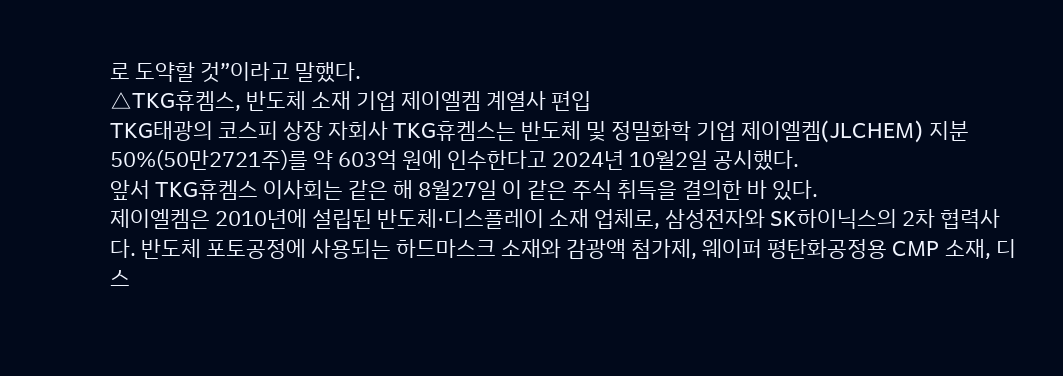로 도약할 것”이라고 말했다.
△TKG휴켐스, 반도체 소재 기업 제이엘켐 계열사 편입
TKG태광의 코스피 상장 자회사 TKG휴켐스는 반도체 및 정밀화학 기업 제이엘켐(JLCHEM) 지분 50%(50만2721주)를 약 603억 원에 인수한다고 2024년 10월2일 공시했다.
앞서 TKG휴켐스 이사회는 같은 해 8월27일 이 같은 주식 취득을 결의한 바 있다.
제이엘켐은 2010년에 설립된 반도체·디스플레이 소재 업체로, 삼성전자와 SK하이닉스의 2차 협력사다. 반도체 포토공정에 사용되는 하드마스크 소재와 감광액 첨가제, 웨이퍼 평탄화공정용 CMP 소재, 디스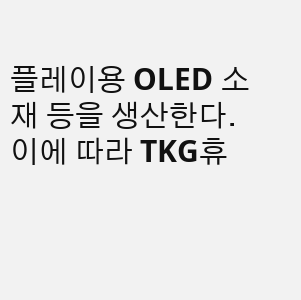플레이용 OLED 소재 등을 생산한다.
이에 따라 TKG휴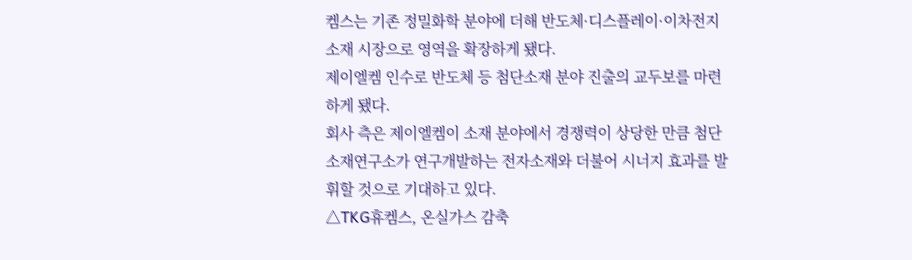켐스는 기존 정밀화학 분야에 더해 반도체·디스플레이·이차전지 소재 시장으로 영역을 확장하게 됐다.
제이엘켐 인수로 반도체 등 첨단소재 분야 진출의 교두보를 마련하게 됐다.
회사 측은 제이엘켐이 소재 분야에서 경쟁력이 상당한 만큼 첨단소재연구소가 연구개발하는 전자소재와 더불어 시너지 효과를 발휘할 것으로 기대하고 있다.
△TKG휴켐스, 온실가스 감축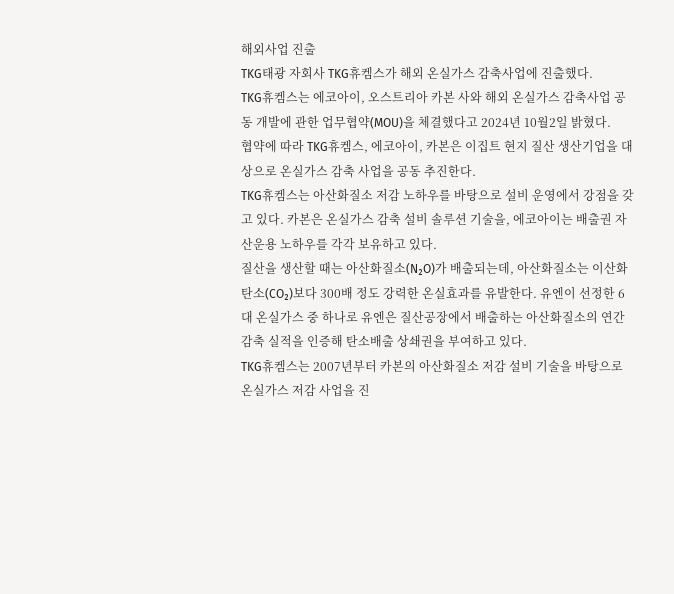해외사업 진출
TKG태광 자회사 TKG휴켐스가 해외 온실가스 감축사업에 진출했다.
TKG휴켐스는 에코아이, 오스트리아 카본 사와 해외 온실가스 감축사업 공동 개발에 관한 업무협약(MOU)을 체결했다고 2024년 10월2일 밝혔다.
협약에 따라 TKG휴켐스, 에코아이, 카본은 이집트 현지 질산 생산기업을 대상으로 온실가스 감축 사업을 공동 추진한다.
TKG휴켐스는 아산화질소 저감 노하우를 바탕으로 설비 운영에서 강점을 갖고 있다. 카본은 온실가스 감축 설비 솔루션 기술을, 에코아이는 배출권 자산운용 노하우를 각각 보유하고 있다.
질산을 생산할 때는 아산화질소(N₂O)가 배출되는데, 아산화질소는 이산화탄소(CO₂)보다 300배 정도 강력한 온실효과를 유발한다. 유엔이 선정한 6대 온실가스 중 하나로 유엔은 질산공장에서 배출하는 아산화질소의 연간 감축 실적을 인증해 탄소배출 상쇄권을 부여하고 있다.
TKG휴켐스는 2007년부터 카본의 아산화질소 저감 설비 기술을 바탕으로 온실가스 저감 사업을 진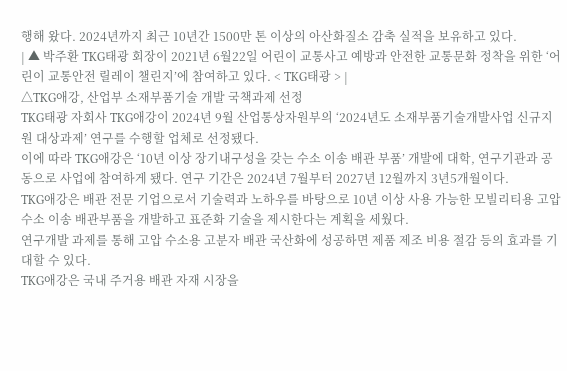행해 왔다. 2024년까지 최근 10년간 1500만 톤 이상의 아산화질소 감축 실적을 보유하고 있다.
| ▲ 박주환 TKG태광 회장이 2021년 6월22일 어린이 교통사고 예방과 안전한 교통문화 정착을 위한 ‘어린이 교통안전 릴레이 챌린지’에 참여하고 있다. < TKG태광 > |
△TKG애강, 산업부 소재부품기술 개발 국책과제 선정
TKG태광 자회사 TKG애강이 2024년 9월 산업통상자원부의 ‘2024년도 소재부품기술개발사업 신규지원 대상과제’ 연구를 수행할 업체로 선정됐다.
이에 따라 TKG애강은 ‘10년 이상 장기내구성을 갖는 수소 이송 배관 부품’ 개발에 대학, 연구기관과 공동으로 사업에 참여하게 됐다. 연구 기간은 2024년 7월부터 2027년 12월까지 3년5개월이다.
TKG애강은 배관 전문 기업으로서 기술력과 노하우를 바탕으로 10년 이상 사용 가능한 모빌리티용 고압 수소 이송 배관부품을 개발하고 표준화 기술을 제시한다는 계획을 세웠다.
연구개발 과제를 통해 고압 수소용 고분자 배관 국산화에 성공하면 제품 제조 비용 절감 등의 효과를 기대할 수 있다.
TKG애강은 국내 주거용 배관 자재 시장을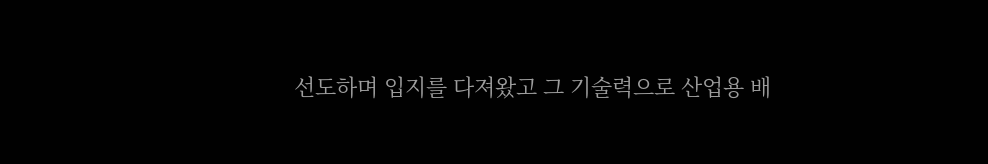선도하며 입지를 다져왔고 그 기술력으로 산업용 배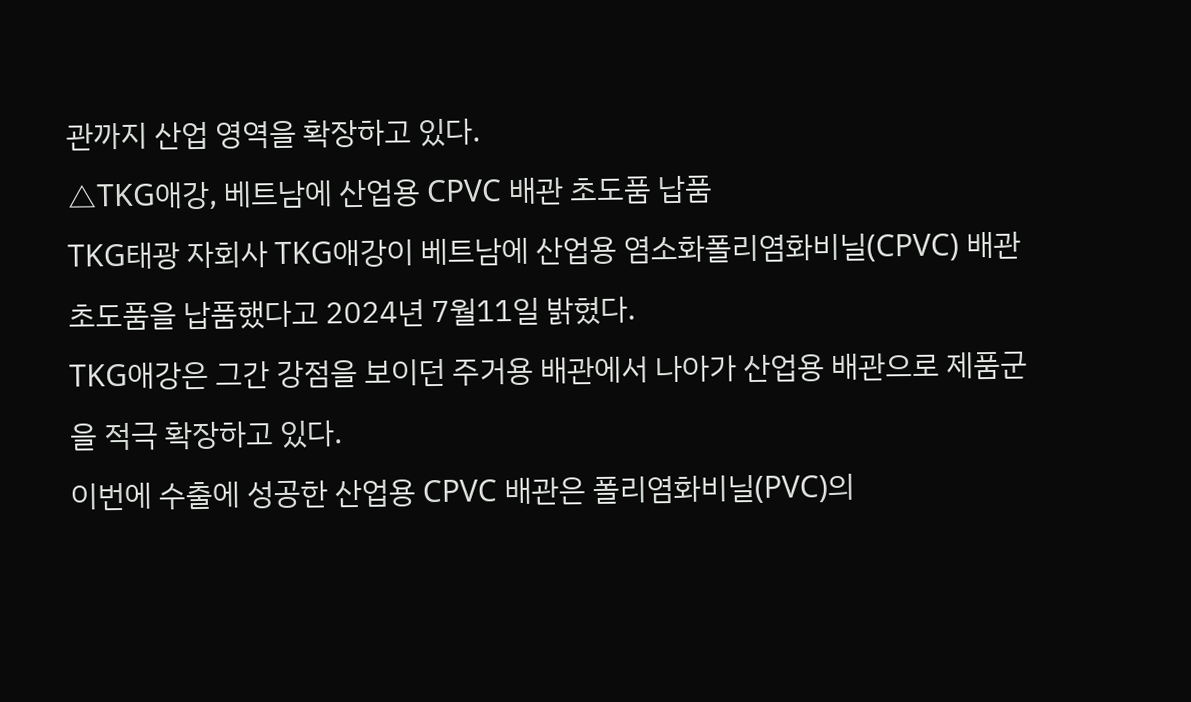관까지 산업 영역을 확장하고 있다.
△TKG애강, 베트남에 산업용 CPVC 배관 초도품 납품
TKG태광 자회사 TKG애강이 베트남에 산업용 염소화폴리염화비닐(CPVC) 배관 초도품을 납품했다고 2024년 7월11일 밝혔다.
TKG애강은 그간 강점을 보이던 주거용 배관에서 나아가 산업용 배관으로 제품군을 적극 확장하고 있다.
이번에 수출에 성공한 산업용 CPVC 배관은 폴리염화비닐(PVC)의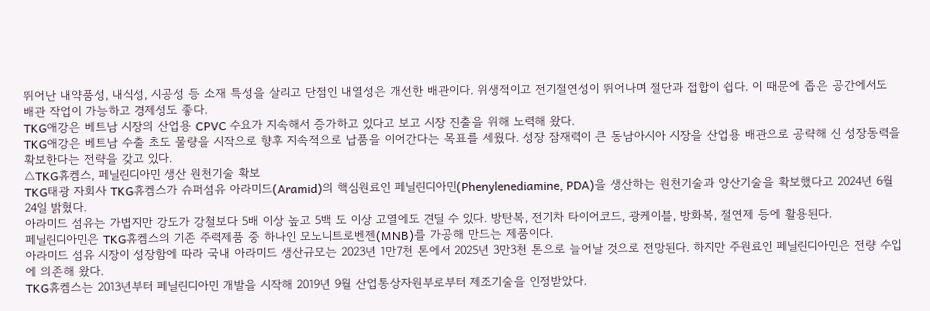뛰어난 내약품성, 내식성, 시공성 등 소재 특성을 살리고 단점인 내열성은 개선한 배관이다. 위생적이고 전기절연성이 뛰어나며 절단과 접합이 쉽다. 이 때문에 좁은 공간에서도 배관 작업이 가능하고 경제성도 좋다.
TKG애강은 베트남 시장의 산업용 CPVC 수요가 지속해서 증가하고 있다고 보고 시장 진출을 위해 노력해 왔다.
TKG애강은 베트남 수출 초도 물량을 시작으로 향후 지속적으로 납품을 이어간다는 목표를 세웠다. 성장 잠재력이 큰 동남아시아 시장을 산업용 배관으로 공략해 신 성장동력을 확보한다는 전략을 갖고 있다.
△TKG휴켐스, 페닐린디아민 생산 원천기술 확보
TKG태광 자회사 TKG휴켐스가 슈퍼섬유 아라미드(Aramid)의 핵심원료인 페닐린디아민(Phenylenediamine, PDA)을 생산하는 원천기술과 양산기술을 확보했다고 2024년 6월24일 밝혔다.
아라미드 섬유는 가볍지만 강도가 강철보다 5배 이상 높고 5백 도 이상 고열에도 견딜 수 있다. 방탄복, 전기차 타이어코드, 광케이블, 방화복, 절연제 등에 활용된다.
페닐린디아민은 TKG휴켐스의 기존 주력제품 중 하나인 모노니트로벤젠(MNB)를 가공해 만드는 제품이다.
아라미드 섬유 시장이 성장함에 따라 국내 아라미드 생산규모는 2023년 1만7천 톤에서 2025년 3만3천 톤으로 늘어날 것으로 전망된다. 하지만 주원료인 페닐린디아민은 전량 수입에 의존해 왔다.
TKG휴켐스는 2013년부터 페닐린디아민 개발을 시작해 2019년 9월 산업통상자원부로부터 제조기술을 인정받았다.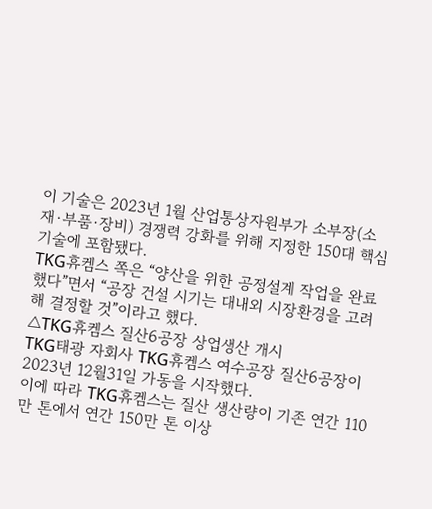이 기술은 2023년 1월 산업통상자원부가 소부장(소재·부품·장비) 경쟁력 강화를 위해 지정한 150대 핵심기술에 포함됐다.
TKG휴켐스 쪽은 “양산을 위한 공정설계 작업을 완료했다”면서 “공장 건설 시기는 대내외 시장환경을 고려해 결정할 것”이라고 했다.
△TKG휴켐스 질산6공장 상업생산 개시
TKG태광 자회사 TKG휴켐스 여수공장 질산6공장이 2023년 12월31일 가동을 시작했다.
이에 따라 TKG휴켐스는 질산 생산량이 기존 연간 110만 톤에서 연간 150만 톤 이상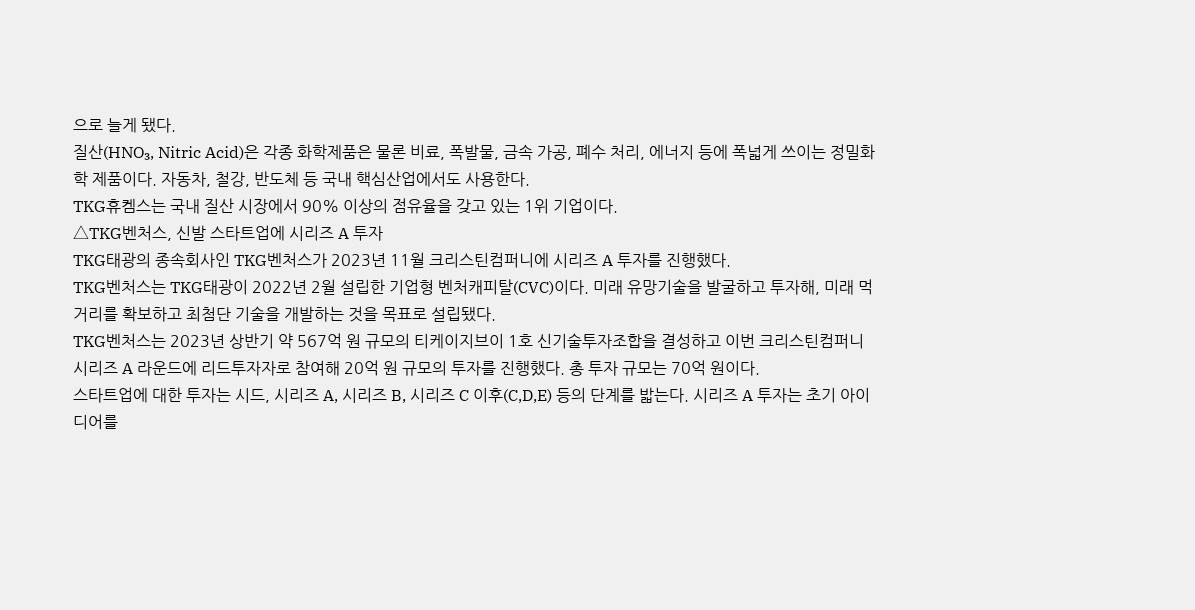으로 늘게 됐다.
질산(HNO₃, Nitric Acid)은 각종 화학제품은 물론 비료, 폭발물, 금속 가공, 폐수 처리, 에너지 등에 폭넓게 쓰이는 정밀화학 제품이다. 자동차, 철강, 반도체 등 국내 핵심산업에서도 사용한다.
TKG휴켐스는 국내 질산 시장에서 90% 이상의 점유율을 갖고 있는 1위 기업이다.
△TKG벤처스, 신발 스타트업에 시리즈 A 투자
TKG태광의 종속회사인 TKG벤처스가 2023년 11월 크리스틴컴퍼니에 시리즈 A 투자를 진행했다.
TKG벤처스는 TKG태광이 2022년 2월 설립한 기업형 벤처캐피탈(CVC)이다. 미래 유망기술을 발굴하고 투자해, 미래 먹거리를 확보하고 최첨단 기술을 개발하는 것을 목표로 설립됐다.
TKG벤처스는 2023년 상반기 약 567억 원 규모의 티케이지브이 1호 신기술투자조합을 결성하고 이번 크리스틴컴퍼니 시리즈 A 라운드에 리드투자자로 참여해 20억 원 규모의 투자를 진행했다. 총 투자 규모는 70억 원이다.
스타트업에 대한 투자는 시드, 시리즈 A, 시리즈 B, 시리즈 C 이후(C,D,E) 등의 단계를 밟는다. 시리즈 A 투자는 초기 아이디어를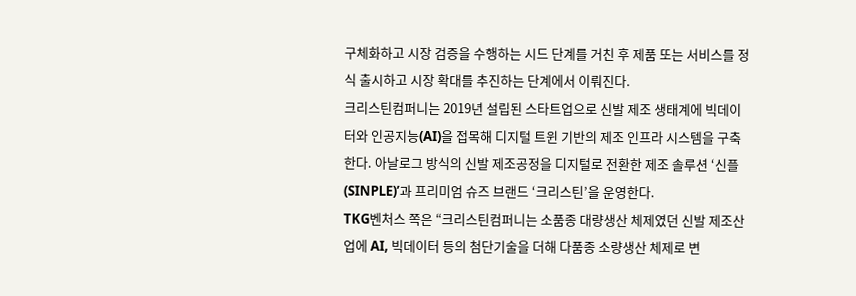구체화하고 시장 검증을 수행하는 시드 단계를 거친 후 제품 또는 서비스를 정식 출시하고 시장 확대를 추진하는 단계에서 이뤄진다.
크리스틴컴퍼니는 2019년 설립된 스타트업으로 신발 제조 생태계에 빅데이터와 인공지능(AI)을 접목해 디지털 트윈 기반의 제조 인프라 시스템을 구축한다. 아날로그 방식의 신발 제조공정을 디지털로 전환한 제조 솔루션 ‘신플(SINPLE)’과 프리미엄 슈즈 브랜드 ‘크리스틴’을 운영한다.
TKG벤처스 쪽은 “크리스틴컴퍼니는 소품종 대량생산 체제였던 신발 제조산업에 AI, 빅데이터 등의 첨단기술을 더해 다품종 소량생산 체제로 변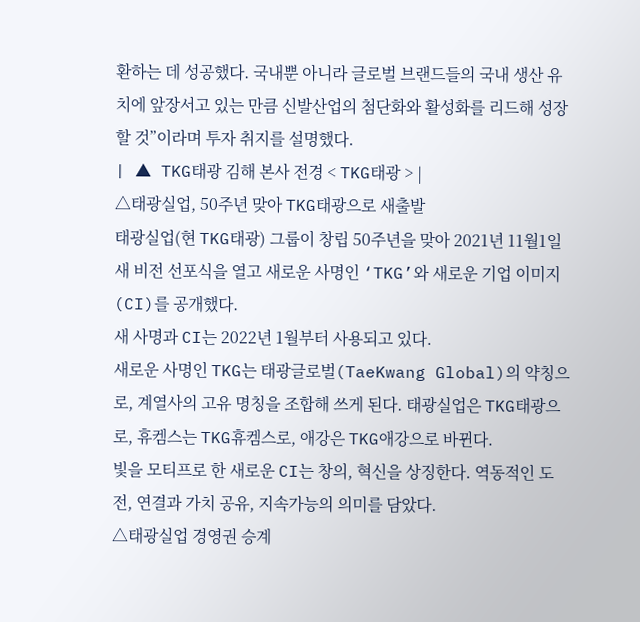환하는 데 성공했다. 국내뿐 아니라 글로벌 브랜드들의 국내 생산 유치에 앞장서고 있는 만큼 신발산업의 첨단화와 활성화를 리드해 성장할 것”이라며 투자 취지를 설명했다.
| ▲ TKG태광 김해 본사 전경 < TKG태광 > |
△태광실업, 50주년 맞아 TKG태광으로 새출발
태광실업(현 TKG태광) 그룹이 창립 50주년을 맞아 2021년 11월1일 새 비전 선포식을 열고 새로운 사명인 ‘TKG’와 새로운 기업 이미지(CI)를 공개했다.
새 사명과 CI는 2022년 1월부터 사용되고 있다.
새로운 사명인 TKG는 태광글로벌(TaeKwang Global)의 약칭으로, 계열사의 고유 명칭을 조합해 쓰게 된다. 태광실업은 TKG태광으로, 휴켐스는 TKG휴켐스로, 애강은 TKG애강으로 바뀐다.
빛을 모티프로 한 새로운 CI는 창의, 혁신을 상징한다. 역동적인 도전, 연결과 가치 공유, 지속가능의 의미를 담았다.
△태광실업 경영권 승계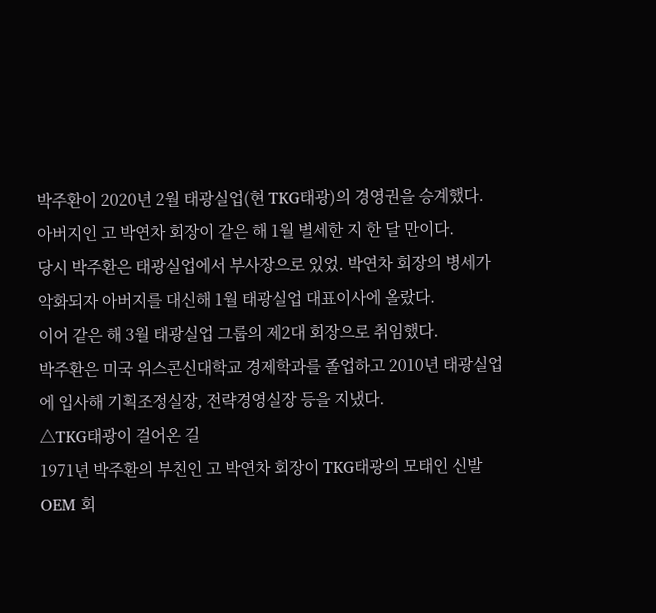박주환이 2020년 2월 태광실업(현 TKG태광)의 경영권을 승계했다.
아버지인 고 박연차 회장이 같은 해 1월 별세한 지 한 달 만이다.
당시 박주환은 태광실업에서 부사장으로 있었. 박연차 회장의 병세가 악화되자 아버지를 대신해 1월 태광실업 대표이사에 올랐다.
이어 같은 해 3월 태광실업 그룹의 제2대 회장으로 취임했다.
박주환은 미국 위스콘신대학교 경제학과를 졸업하고 2010년 태광실업에 입사해 기획조정실장, 전략경영실장 등을 지냈다.
△TKG태광이 걸어온 길
1971년 박주환의 부친인 고 박연차 회장이 TKG태광의 모태인 신발 OEM 회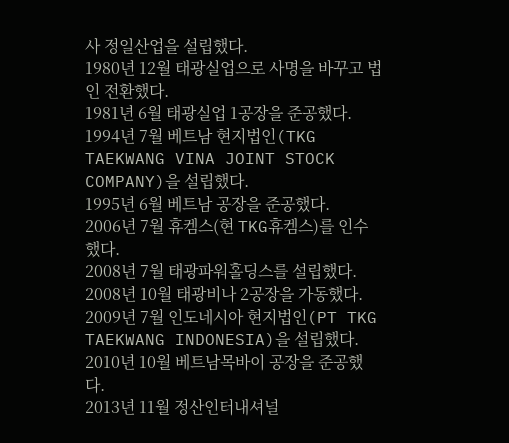사 정일산업을 설립했다.
1980년 12월 태광실업으로 사명을 바꾸고 법인 전환했다.
1981년 6월 태광실업 1공장을 준공했다.
1994년 7월 베트남 현지법인(TKG TAEKWANG VINA JOINT STOCK COMPANY)을 설립했다.
1995년 6월 베트남 공장을 준공했다.
2006년 7월 휴켐스(현 TKG휴켐스)를 인수했다.
2008년 7월 태광파워홀딩스를 설립했다.
2008년 10월 태광비나 2공장을 가동했다.
2009년 7월 인도네시아 현지법인(PT TKG TAEKWANG INDONESIA)을 설립했다.
2010년 10월 베트남목바이 공장을 준공했다.
2013년 11월 정산인터내셔널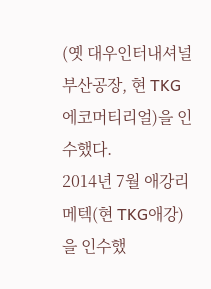(옛 대우인터내셔널 부산공장, 현 TKG에코머티리얼)을 인수했다.
2014년 7월 애강리메텍(현 TKG애강)을 인수했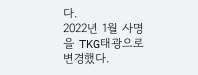다.
2022년 1월 사명을 TKG태광으로 변경했다.